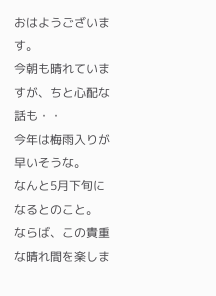おはようございます。
今朝も晴れていますが、ちと心配な話も・・
今年は梅雨入りが早いそうな。
なんと5月下旬になるとのこと。
ならば、この貴重な晴れ間を楽しま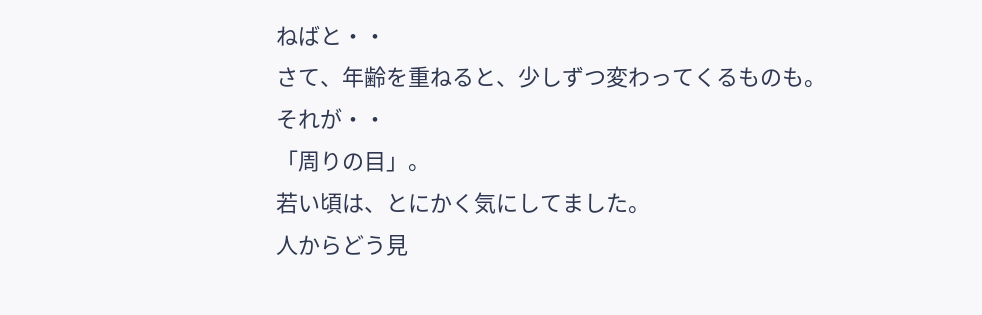ねばと・・
さて、年齢を重ねると、少しずつ変わってくるものも。
それが・・
「周りの目」。
若い頃は、とにかく気にしてました。
人からどう見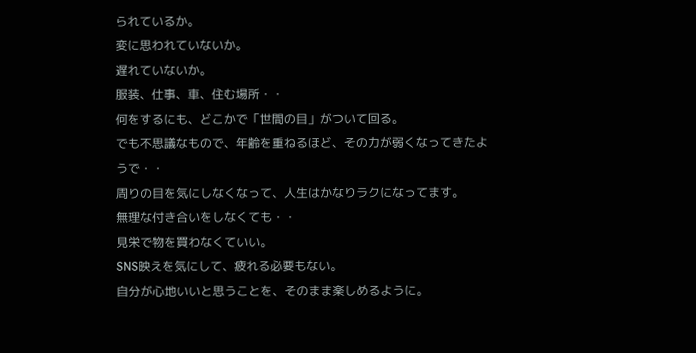られているか。
変に思われていないか。
遅れていないか。
服装、仕事、車、住む場所・・
何をするにも、どこかで「世間の目」がついて回る。
でも不思議なもので、年齢を重ねるほど、その力が弱くなってきたようで・・
周りの目を気にしなくなって、人生はかなりラクになってます。
無理な付き合いをしなくても・・
見栄で物を買わなくていい。
SNS映えを気にして、疲れる必要もない。
自分が心地いいと思うことを、そのまま楽しめるように。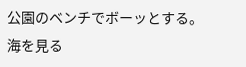公園のベンチでボーッとする。
海を見る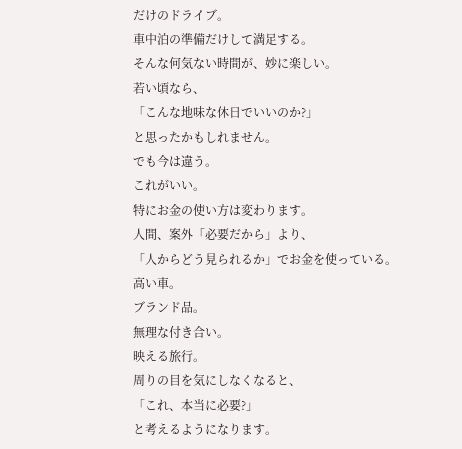だけのドライブ。
車中泊の準備だけして満足する。
そんな何気ない時間が、妙に楽しい。
若い頃なら、
「こんな地味な休日でいいのか?」
と思ったかもしれません。
でも今は違う。
これがいい。
特にお金の使い方は変わります。
人間、案外「必要だから」より、
「人からどう見られるか」でお金を使っている。
高い車。
ブランド品。
無理な付き合い。
映える旅行。
周りの目を気にしなくなると、
「これ、本当に必要?」
と考えるようになります。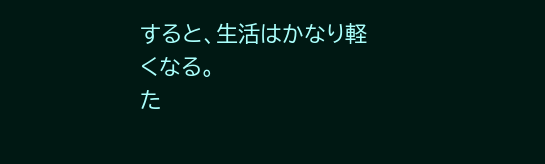すると、生活はかなり軽くなる。
た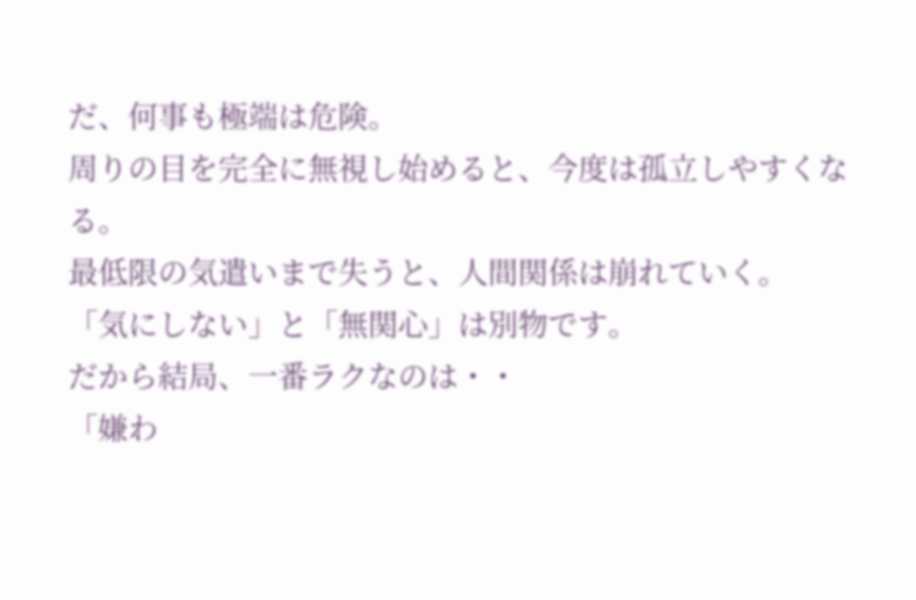だ、何事も極端は危険。
周りの目を完全に無視し始めると、今度は孤立しやすくなる。
最低限の気遣いまで失うと、人間関係は崩れていく。
「気にしない」と「無関心」は別物です。
だから結局、一番ラクなのは・・
「嫌わ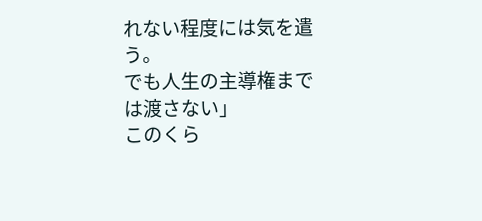れない程度には気を遣う。
でも人生の主導権までは渡さない」
このくら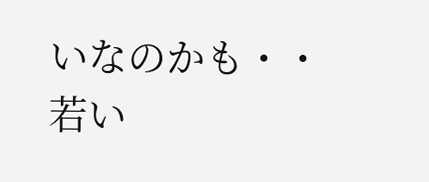いなのかも・・
若い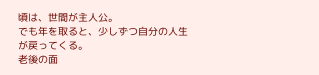頃は、世間が主人公。
でも年を取ると、少しずつ自分の人生が戻ってくる。
老後の面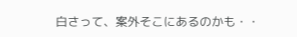白さって、案外そこにあるのかも・・